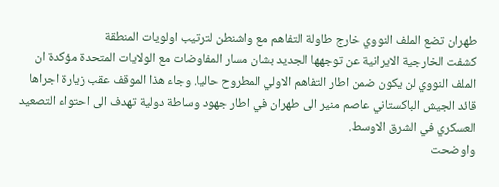طهران تضع الملف النووي خارج طاولة التفاهم مع واشنطن لترتيب اولويات المنطقة
كشفت الخارجية الايرانية عن توجهها الجديد بشان مسار المفاوضات مع الولايات المتحدة مؤكدة ان الملف النووي لن يكون ضمن اطار التفاهم الاولي المطروح حاليا. وجاء هذا الموقف عقب زيارة اجراها قائد الجيش الباكستاني عاصم منير الى طهران في اطار جهود وساطة دولية تهدف الى احتواء التصعيد العسكري في الشرق الاوسط.
واوضحت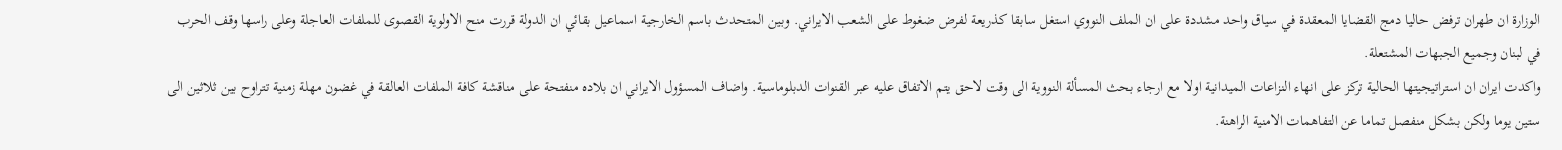الوزارة ان طهران ترفض حاليا دمج القضايا المعقدة في سياق واحد مشددة على ان الملف النووي استغل سابقا كذريعة لفرض ضغوط على الشعب الايراني. وبين المتحدث باسم الخارجية اسماعيل بقائي ان الدولة قررت منح الاولوية القصوى للملفات العاجلة وعلى راسها وقف الحرب في لبنان وجميع الجبهات المشتعلة.
واكدت ايران ان استراتيجيتها الحالية تركز على انهاء النزاعات الميدانية اولا مع ارجاء بحث المسألة النووية الى وقت لاحق يتم الاتفاق عليه عبر القنوات الدبلوماسية. واضاف المسؤول الايراني ان بلاده منفتحة على مناقشة كافة الملفات العالقة في غضون مهلة زمنية تتراوح بين ثلاثين الى ستين يوما ولكن بشكل منفصل تماما عن التفاهمات الامنية الراهنة.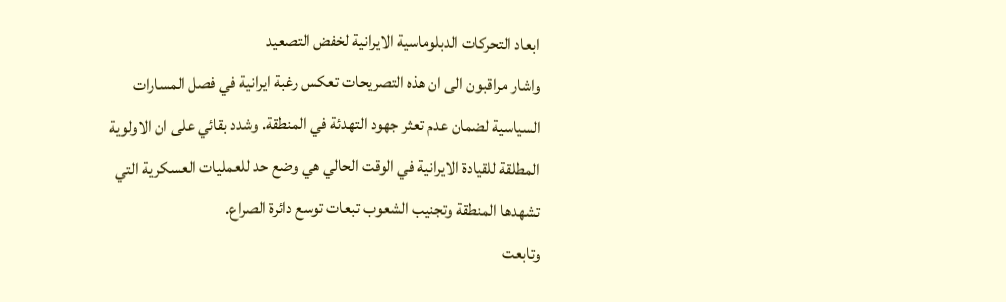ابعاد التحركات الدبلوماسية الايرانية لخفض التصعيد
واشار مراقبون الى ان هذه التصريحات تعكس رغبة ايرانية في فصل المسارات السياسية لضمان عدم تعثر جهود التهدئة في المنطقة. وشدد بقائي على ان الاولوية المطلقة للقيادة الايرانية في الوقت الحالي هي وضع حد للعمليات العسكرية التي تشهدها المنطقة وتجنيب الشعوب تبعات توسع دائرة الصراع.
وتابعت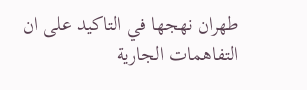طهران نهجها في التاكيد على ان التفاهمات الجارية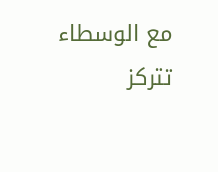مع الوسطاء تتركز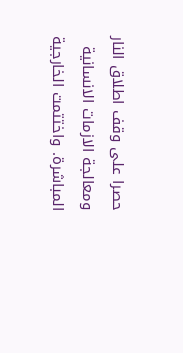حصرا على وقف اطلاق النار ومعالجة الازمات الانسانية المباشرة. واختتمت الخارجية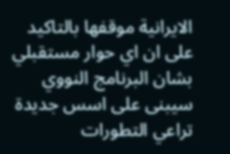الايرانية موقفها بالتاكيد على ان اي حوار مستقبلي بشان البرنامج النووي سيبنى على اسس جديدة تراعي التطورات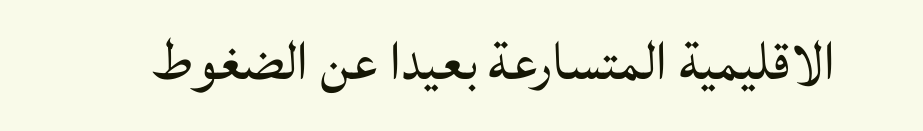الاقليمية المتسارعة بعيدا عن الضغوط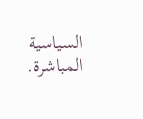السياسية المباشرة.